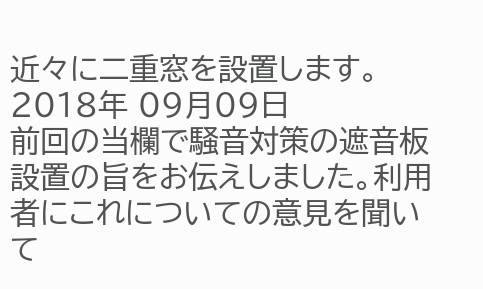近々に二重窓を設置します。
2018年 09月09日
前回の当欄で騒音対策の遮音板設置の旨をお伝えしました。利用者にこれについての意見を聞いて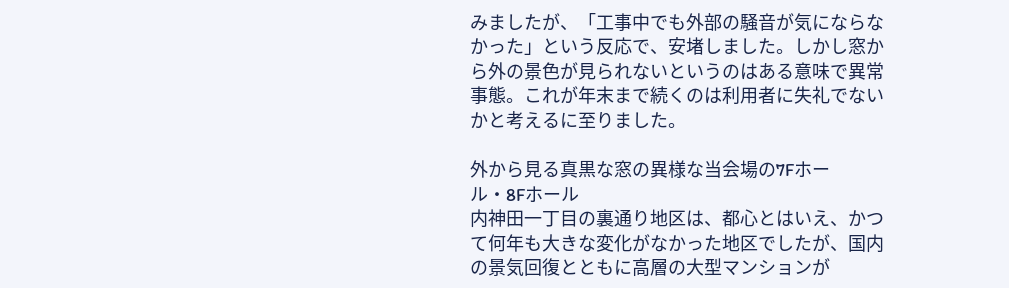みましたが、「工事中でも外部の騒音が気にならなかった」という反応で、安堵しました。しかし窓から外の景色が見られないというのはある意味で異常事態。これが年末まで続くのは利用者に失礼でないかと考えるに至りました。

外から見る真黒な窓の異様な当会場の7Fホール・8Fホール
内神田一丁目の裏通り地区は、都心とはいえ、かつて何年も大きな変化がなかった地区でしたが、国内の景気回復とともに高層の大型マンションが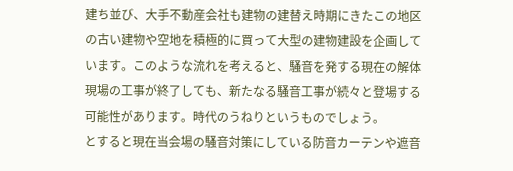建ち並び、大手不動産会社も建物の建替え時期にきたこの地区の古い建物や空地を積極的に買って大型の建物建設を企画しています。このような流れを考えると、騒音を発する現在の解体現場の工事が終了しても、新たなる騒音工事が続々と登場する可能性があります。時代のうねりというものでしょう。
とすると現在当会場の騒音対策にしている防音カーテンや遮音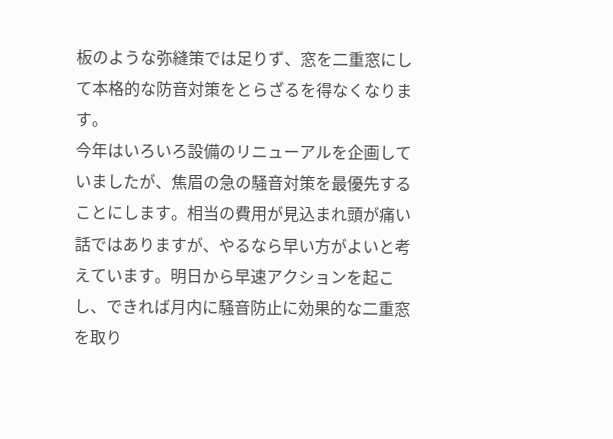板のような弥縫策では足りず、窓を二重窓にして本格的な防音対策をとらざるを得なくなります。
今年はいろいろ設備のリニューアルを企画していましたが、焦眉の急の騒音対策を最優先することにします。相当の費用が見込まれ頭が痛い話ではありますが、やるなら早い方がよいと考えています。明日から早速アクションを起こし、できれば月内に騒音防止に効果的な二重窓を取り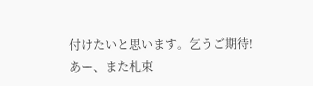付けたいと思います。乞うご期待!
あー、また札束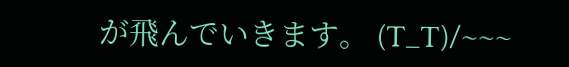が飛んでいきます。 (T_T)/~~~